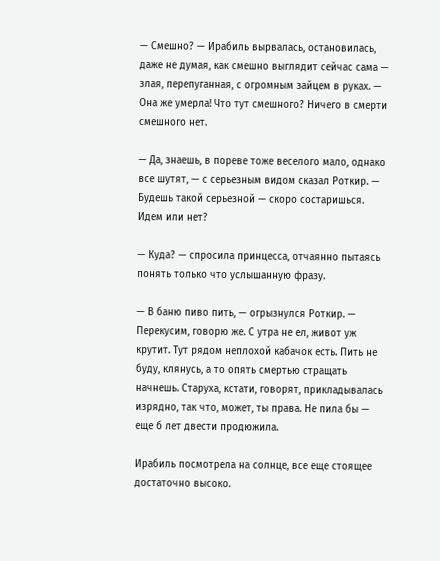— Смешно? — Ирабиль вырвалась, остановилась, даже не думая, как смешно выглядит сейчас сама — злая, перепуганная, с огромным зайцем в руках. — Она же умерла! Что тут смешного? Ничего в смерти смешного нет.

— Да, знаешь, в пореве тоже веселого мало, однако все шутят, — с серьезным видом сказал Роткир. — Будешь такой серьезной — скоро состаришься. Идем или нет?

— Куда? — спросила принцесса, отчаянно пытаясь понять только что услышанную фразу.

— В баню пиво пить, — огрызнулся Роткир. — Перекусим, говорю же. С утра не ел, живот уж крутит. Тут рядом неплохой кабачок есть. Пить не буду, клянусь, а то опять смертью стращать начнешь. Старуха, кстати, говорят, прикладывалась изрядно, так что, может, ты права. Не пила бы — еще б лет двести продюжила.

Ирабиль посмотрела на солнце, все еще стоящее достаточно высоко.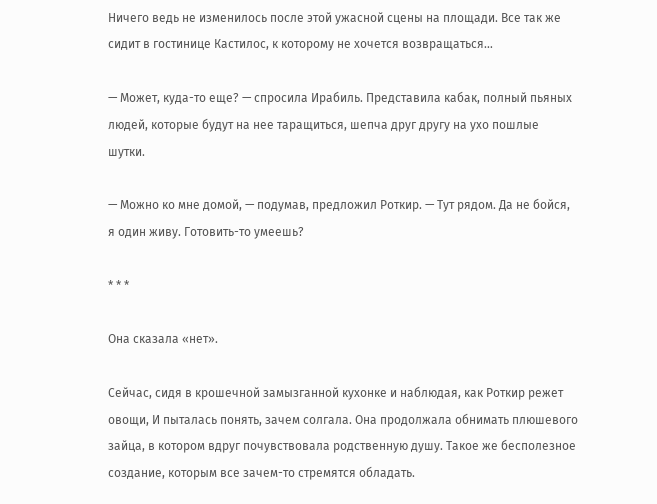Ничего ведь не изменилось после этой ужасной сцены на площади. Все так же сидит в гостинице Кастилос, к которому не хочется возвращаться…

— Может, куда-то еще? — спросила Ирабиль. Представила кабак, полный пьяных людей, которые будут на нее таращиться, шепча друг другу на ухо пошлые шутки.

— Можно ко мне домой, — подумав, предложил Роткир. — Тут рядом. Да не бойся, я один живу. Готовить-то умеешь?

* * *

Она сказала «нет».

Сейчас, сидя в крошечной замызганной кухонке и наблюдая, как Роткир режет овощи, И пыталась понять, зачем солгала. Она продолжала обнимать плюшевого зайца, в котором вдруг почувствовала родственную душу. Такое же бесполезное создание, которым все зачем-то стремятся обладать.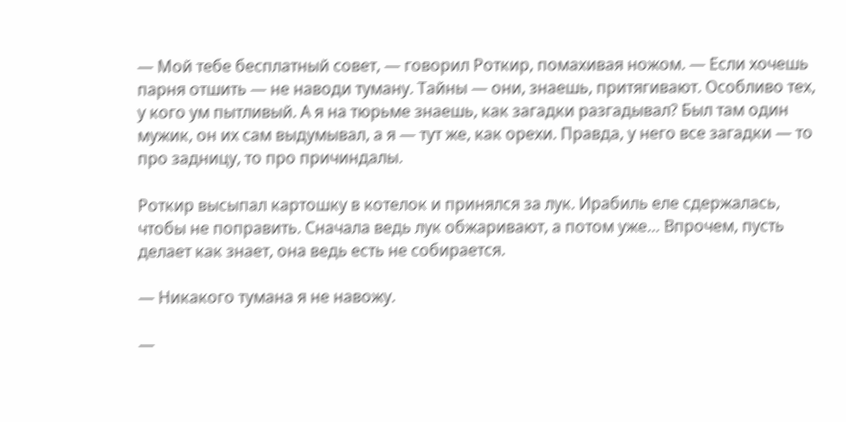— Мой тебе бесплатный совет, — говорил Роткир, помахивая ножом. — Если хочешь парня отшить — не наводи туману. Тайны — они, знаешь, притягивают. Особливо тех, у кого ум пытливый. А я на тюрьме знаешь, как загадки разгадывал? Был там один мужик, он их сам выдумывал, а я — тут же, как орехи. Правда, у него все загадки — то про задницу, то про причиндалы.

Роткир высыпал картошку в котелок и принялся за лук. Ирабиль еле сдержалась, чтобы не поправить. Сначала ведь лук обжаривают, а потом уже… Впрочем, пусть делает как знает, она ведь есть не собирается.

— Никакого тумана я не навожу.

—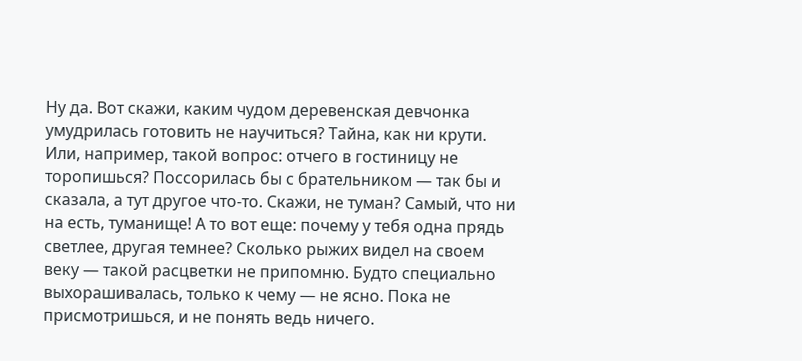Ну да. Вот скажи, каким чудом деревенская девчонка умудрилась готовить не научиться? Тайна, как ни крути. Или, например, такой вопрос: отчего в гостиницу не торопишься? Поссорилась бы с брательником — так бы и сказала, а тут другое что-то. Скажи, не туман? Самый, что ни на есть, туманище! А то вот еще: почему у тебя одна прядь светлее, другая темнее? Сколько рыжих видел на своем веку — такой расцветки не припомню. Будто специально выхорашивалась, только к чему — не ясно. Пока не присмотришься, и не понять ведь ничего.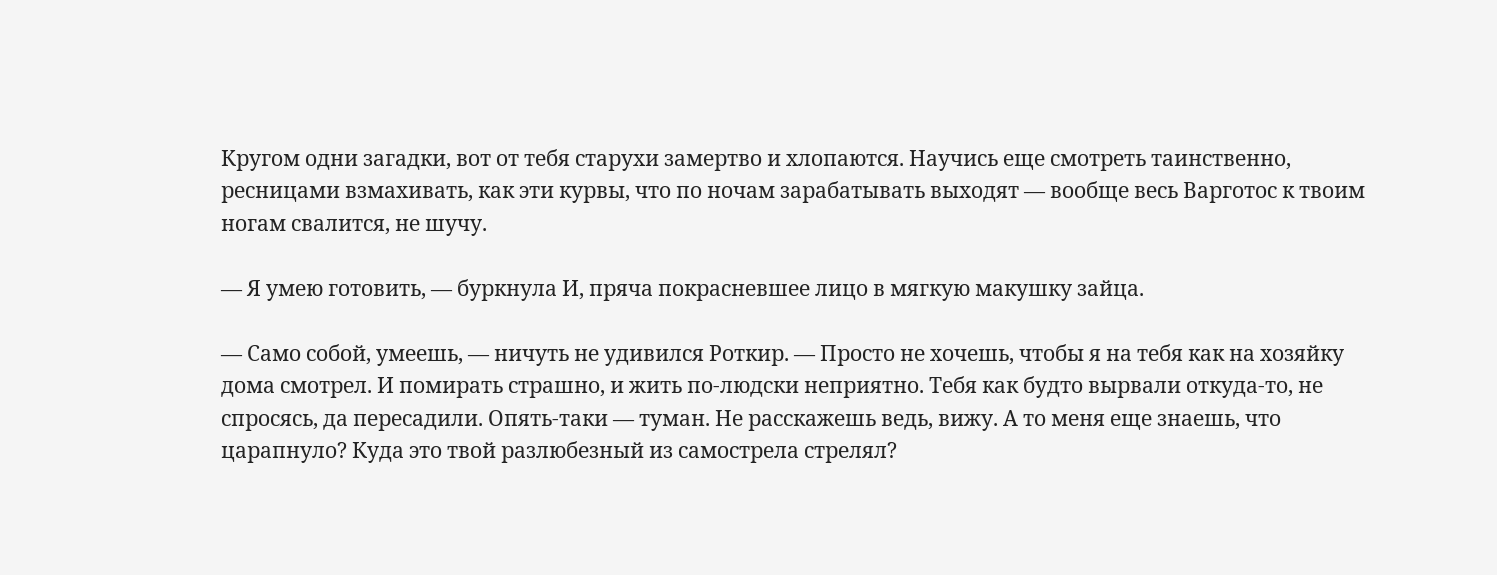Кругом одни загадки, вот от тебя старухи замертво и хлопаются. Научись еще смотреть таинственно, ресницами взмахивать, как эти курвы, что по ночам зарабатывать выходят — вообще весь Варготос к твоим ногам свалится, не шучу.

— Я умею готовить, — буркнула И, пряча покрасневшее лицо в мягкую макушку зайца.

— Само собой, умеешь, — ничуть не удивился Роткир. — Просто не хочешь, чтобы я на тебя как на хозяйку дома смотрел. И помирать страшно, и жить по-людски неприятно. Тебя как будто вырвали откуда-то, не спросясь, да пересадили. Опять-таки — туман. Не расскажешь ведь, вижу. А то меня еще знаешь, что царапнуло? Куда это твой разлюбезный из самострела стрелял?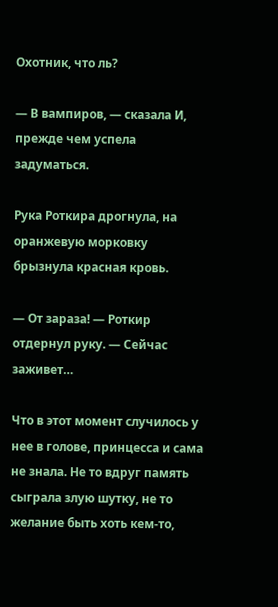Охотник, что ль?

— В вампиров, — сказала И, прежде чем успела задуматься.

Рука Роткира дрогнула, на оранжевую морковку брызнула красная кровь.

— От зараза! — Роткир отдернул руку. — Сейчас заживет…

Что в этот момент случилось у нее в голове, принцесса и сама не знала. Не то вдруг память сыграла злую шутку, не то желание быть хоть кем-то,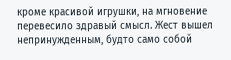кроме красивой игрушки, на мгновение перевесило здравый смысл. Жест вышел непринужденным, будто само собой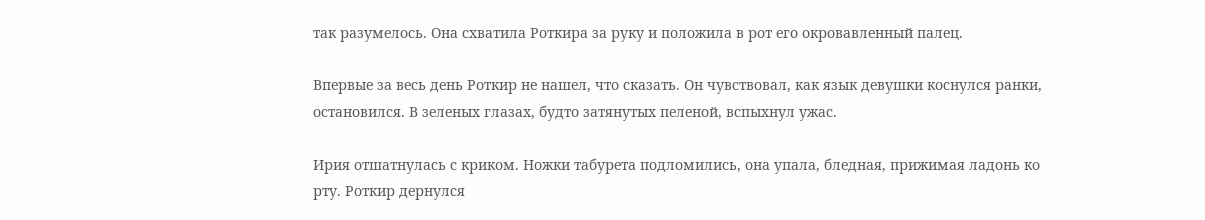так разумелось. Она схватила Роткира за руку и положила в рот его окровавленный палец.

Впервые за весь день Роткир не нашел, что сказать. Он чувствовал, как язык девушки коснулся ранки, остановился. В зеленых глазах, будто затянутых пеленой, вспыхнул ужас.

Ирия отшатнулась с криком. Ножки табурета подломились, она упала, бледная, прижимая ладонь ко рту. Роткир дернулся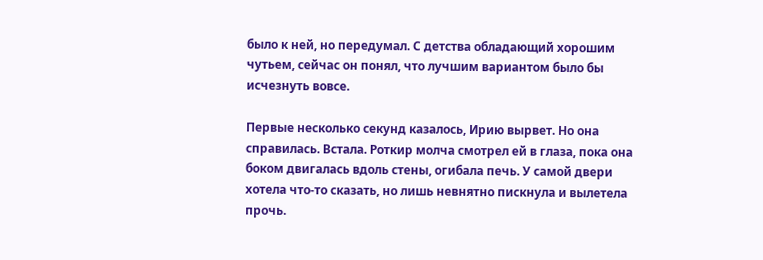было к ней, но передумал. С детства обладающий хорошим чутьем, сейчас он понял, что лучшим вариантом было бы исчезнуть вовсе.

Первые несколько секунд казалось, Ирию вырвет. Но она справилась. Встала. Роткир молча смотрел ей в глаза, пока она боком двигалась вдоль стены, огибала печь. У самой двери хотела что-то сказать, но лишь невнятно пискнула и вылетела прочь.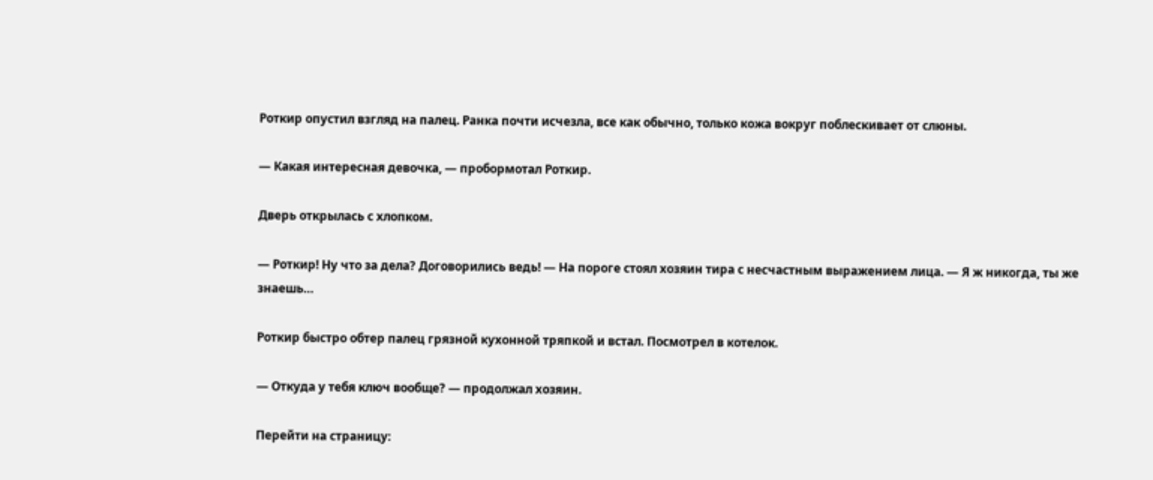Роткир опустил взгляд на палец. Ранка почти исчезла, все как обычно, только кожа вокруг поблескивает от слюны.

— Какая интересная девочка, — пробормотал Роткир.

Дверь открылась с хлопком.

— Роткир! Ну что за дела? Договорились ведь! — На пороге стоял хозяин тира с несчастным выражением лица. — Я ж никогда, ты же знаешь…

Роткир быстро обтер палец грязной кухонной тряпкой и встал. Посмотрел в котелок.

— Откуда у тебя ключ вообще? — продолжал хозяин.

Перейти на страницу: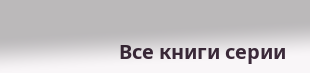Все книги серии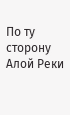По ту сторону Алой Реки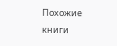Похожие книги